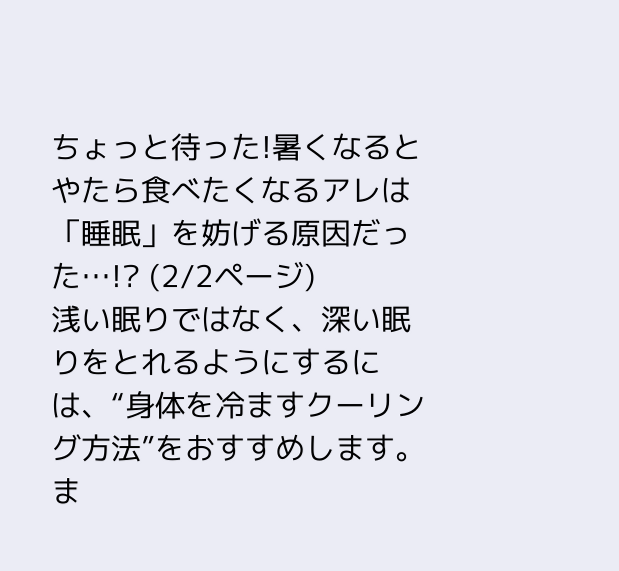ちょっと待った!暑くなるとやたら食べたくなるアレは「睡眠」を妨げる原因だった…!? (2/2ページ)
浅い眠りではなく、深い眠りをとれるようにするには、“身体を冷ますクーリング方法”をおすすめします。
ま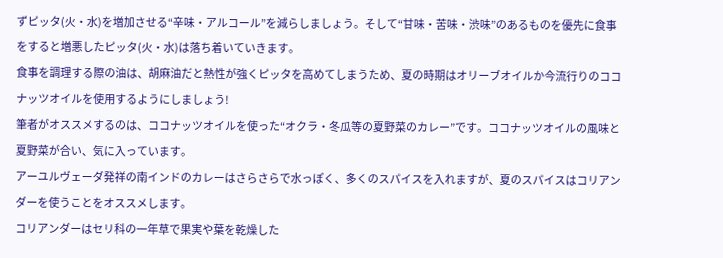ずピッタ(火・水)を増加させる“辛味・アルコール”を減らしましょう。そして“甘味・苦味・渋味”のあるものを優先に食事をすると増悪したピッタ(火・水)は落ち着いていきます。
食事を調理する際の油は、胡麻油だと熱性が強くピッタを高めてしまうため、夏の時期はオリーブオイルか今流行りのココナッツオイルを使用するようにしましょう!
筆者がオススメするのは、ココナッツオイルを使った“オクラ・冬瓜等の夏野菜のカレー”です。ココナッツオイルの風味と夏野菜が合い、気に入っています。
アーユルヴェーダ発祥の南インドのカレーはさらさらで水っぽく、多くのスパイスを入れますが、夏のスパイスはコリアンダーを使うことをオススメします。
コリアンダーはセリ科の一年草で果実や葉を乾燥した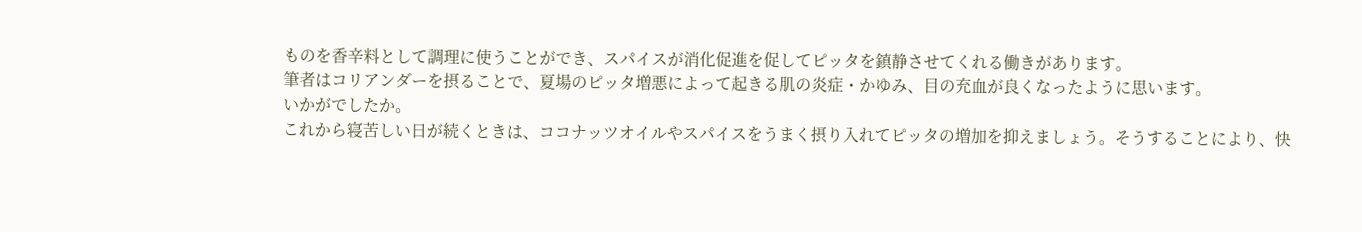ものを香辛料として調理に使うことができ、スパイスが消化促進を促してピッタを鎮静させてくれる働きがあります。
筆者はコリアンダーを摂ることで、夏場のピッタ増悪によって起きる肌の炎症・かゆみ、目の充血が良くなったように思います。
いかがでしたか。
これから寝苦しい日が続くときは、ココナッツオイルやスパイスをうまく摂り入れてピッタの増加を抑えましょう。そうすることにより、快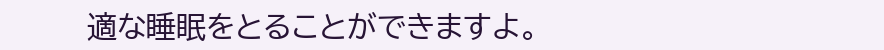適な睡眠をとることができますよ。